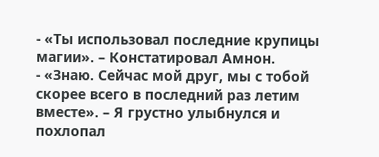- «Ты использовал последние крупицы магии». – Констатировал Амнон.
- «Знаю. Сейчас мой друг, мы с тобой скорее всего в последний раз летим вместе». – Я грустно улыбнулся и похлопал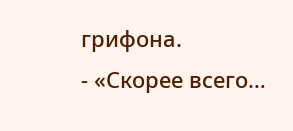грифона.
- «Скорее всего…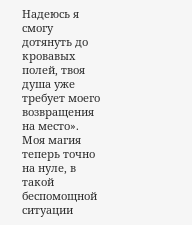Надеюсь я смогу дотянуть до кровавых полей, твоя душа уже требует моего возвращения на место».
Моя магия теперь точно на нуле, в такой беспомощной ситуации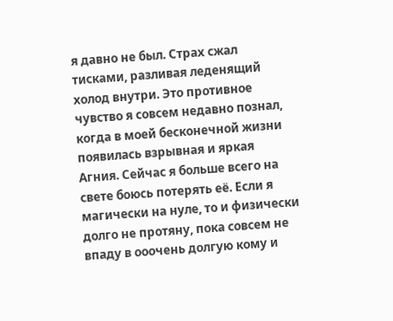я давно не был. Страх сжал тисками, разливая леденящий холод внутри. Это противное чувство я совсем недавно познал, когда в моей бесконечной жизни появилась взрывная и яркая Агния. Сейчас я больше всего на свете боюсь потерять её. Если я магически на нуле, то и физически долго не протяну, пока совсем не впаду в ооочень долгую кому и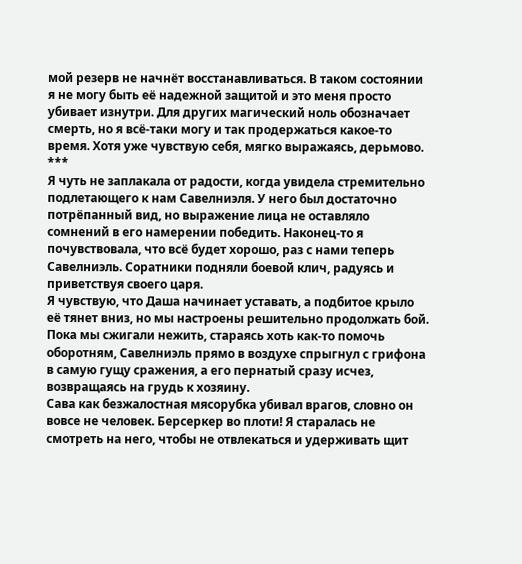мой резерв не начнёт восстанавливаться. В таком состоянии я не могу быть её надежной защитой и это меня просто убивает изнутри. Для других магический ноль обозначает смерть, но я всё-таки могу и так продержаться какое-то время. Хотя уже чувствую себя, мягко выражаясь, дерьмово.
***
Я чуть не заплакала от радости, когда увидела стремительно подлетающего к нам Савелниэля. У него был достаточно потрёпанный вид, но выражение лица не оставляло сомнений в его намерении победить. Наконец-то я почувствовала, что всё будет хорошо, раз с нами теперь Савелниэль. Соратники подняли боевой клич, радуясь и приветствуя своего царя.
Я чувствую, что Даша начинает уставать, а подбитое крыло её тянет вниз, но мы настроены решительно продолжать бой. Пока мы сжигали нежить, стараясь хоть как-то помочь оборотням, Савелниэль прямо в воздухе спрыгнул с грифона в самую гущу сражения, а его пернатый сразу исчез, возвращаясь на грудь к хозяину.
Сава как безжалостная мясорубка убивал врагов, словно он вовсе не человек. Берсеркер во плоти! Я старалась не смотреть на него, чтобы не отвлекаться и удерживать щит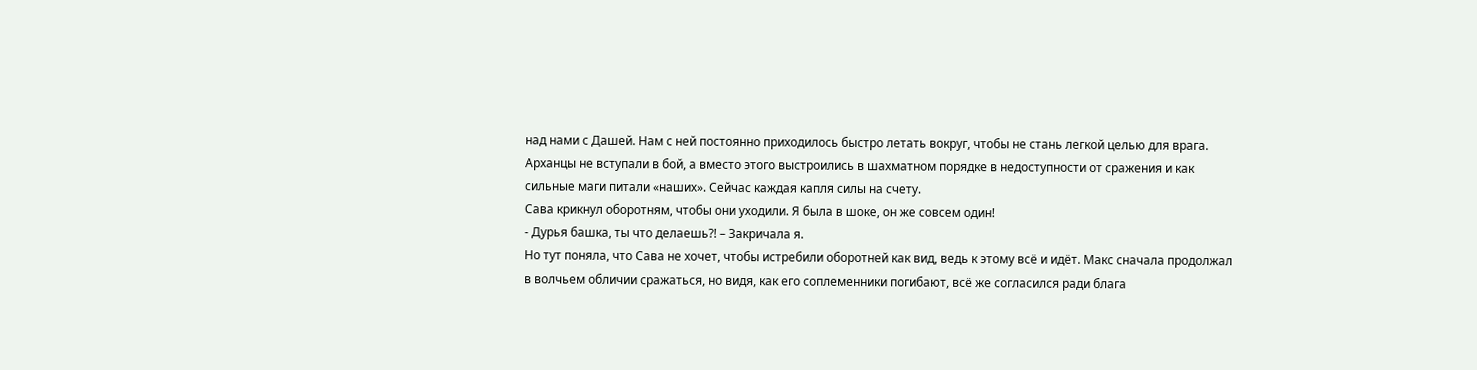над нами с Дашей. Нам с ней постоянно приходилось быстро летать вокруг, чтобы не стань легкой целью для врага.
Арханцы не вступали в бой, а вместо этого выстроились в шахматном порядке в недоступности от сражения и как сильные маги питали «наших». Сейчас каждая капля силы на счету.
Сава крикнул оборотням, чтобы они уходили. Я была в шоке, он же совсем один!
- Дурья башка, ты что делаешь?! – Закричала я.
Но тут поняла, что Сава не хочет, чтобы истребили оборотней как вид, ведь к этому всё и идёт. Макс сначала продолжал в волчьем обличии сражаться, но видя, как его соплеменники погибают, всё же согласился ради блага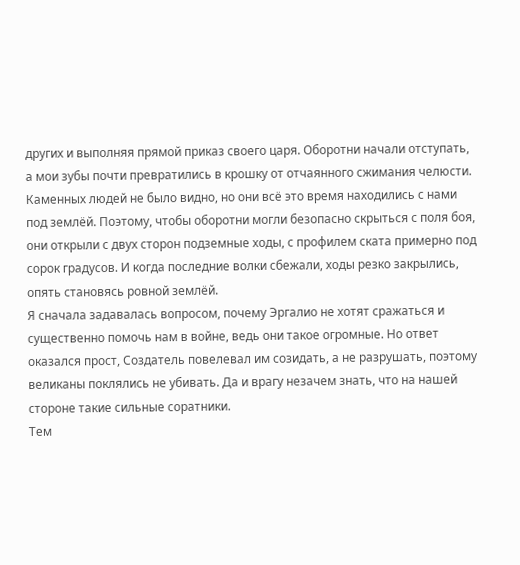других и выполняя прямой приказ своего царя. Оборотни начали отступать, а мои зубы почти превратились в крошку от отчаянного сжимания челюсти.
Каменных людей не было видно, но они всё это время находились с нами под землёй. Поэтому, чтобы оборотни могли безопасно скрыться с поля боя, они открыли с двух сторон подземные ходы, с профилем ската примерно под сорок градусов. И когда последние волки сбежали, ходы резко закрылись, опять становясь ровной землёй.
Я сначала задавалась вопросом, почему Эргалио не хотят сражаться и существенно помочь нам в войне, ведь они такое огромные. Но ответ оказался прост, Создатель повелевал им созидать, а не разрушать, поэтому великаны поклялись не убивать. Да и врагу незачем знать, что на нашей стороне такие сильные соратники.
Тем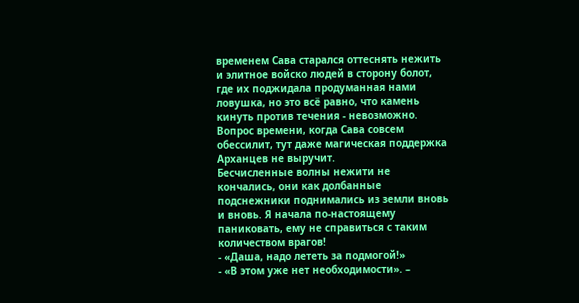временем Сава старался оттеснять нежить и элитное войско людей в сторону болот, где их поджидала продуманная нами ловушка, но это всё равно, что камень кинуть против течения - невозможно. Вопрос времени, когда Сава совсем обессилит, тут даже магическая поддержка Арханцев не выручит.
Бесчисленные волны нежити не кончались, они как долбанные подснежники поднимались из земли вновь и вновь. Я начала по-настоящему паниковать, ему не справиться с таким количеством врагов!
- «Даша, надо лететь за подмогой!»
- «В этом уже нет необходимости». –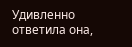Удивленно ответила она,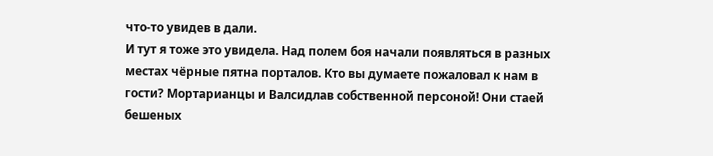что-то увидев в дали.
И тут я тоже это увидела. Над полем боя начали появляться в разных местах чёрные пятна порталов. Кто вы думаете пожаловал к нам в гости? Мортарианцы и Валсидлав собственной персоной! Они стаей бешеных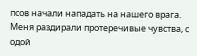псов начали нападать на нашего врага.
Меня раздирали протеречивые чувства, с одой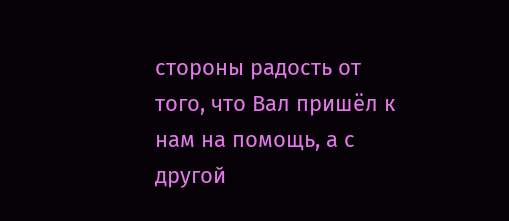стороны радость от того, что Вал пришёл к нам на помощь, а с другой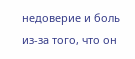недоверие и боль из-за того, что он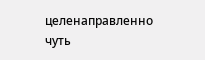целенаправленно чуть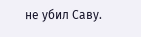не убил Саву.